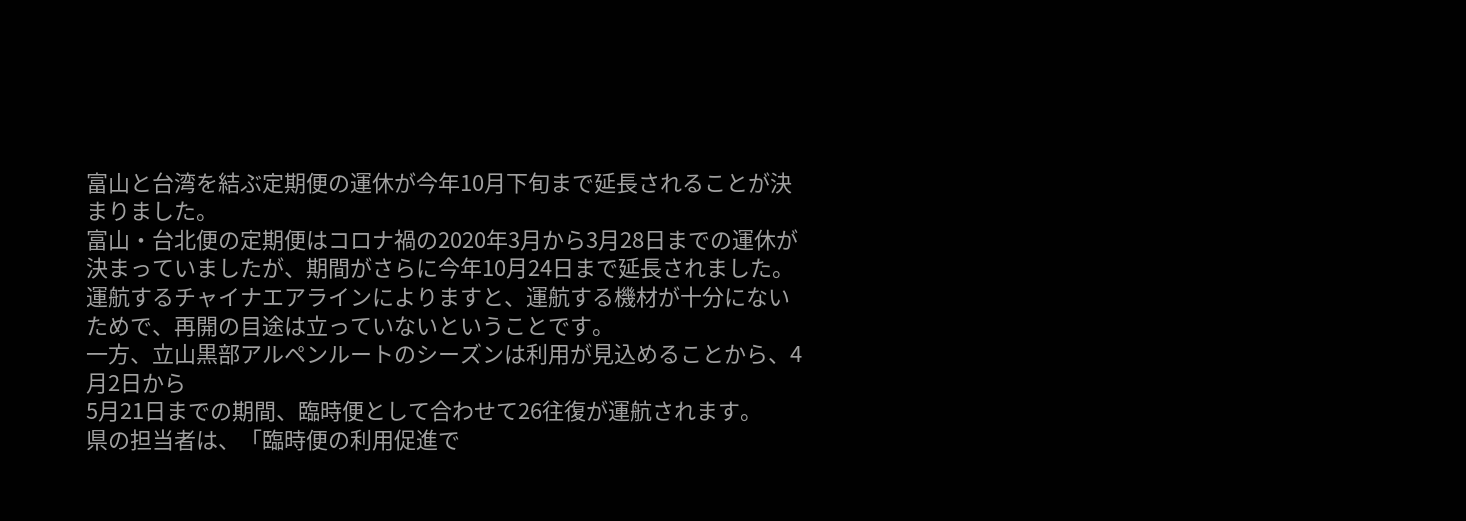富山と台湾を結ぶ定期便の運休が今年10月下旬まで延長されることが決まりました。
富山・台北便の定期便はコロナ禍の2020年3月から3月28日までの運休が決まっていましたが、期間がさらに今年10月24日まで延長されました。
運航するチャイナエアラインによりますと、運航する機材が十分にないためで、再開の目途は立っていないということです。
一方、立山黒部アルペンルートのシーズンは利用が見込めることから、4月2日から
5月21日までの期間、臨時便として合わせて26往復が運航されます。
県の担当者は、「臨時便の利用促進で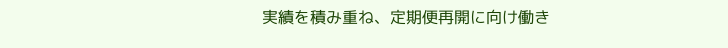実績を積み重ね、定期便再開に向け働き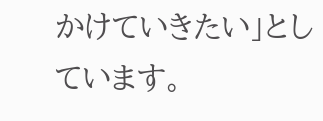かけていきたい」としています。